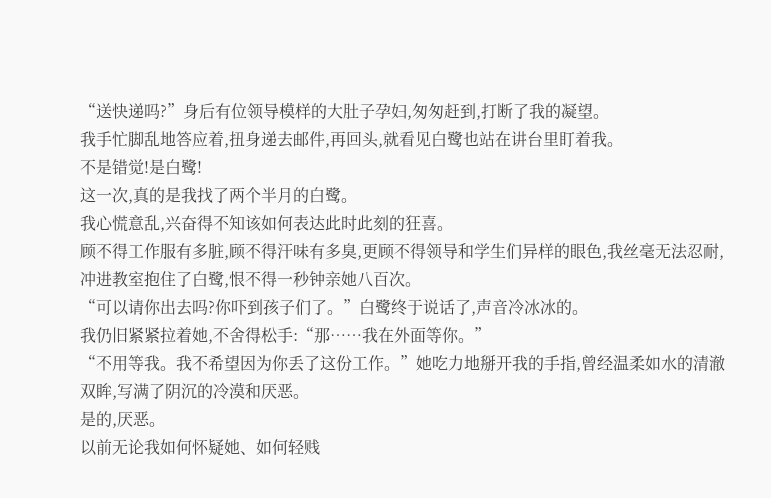“送快递吗?”身后有位领导模样的大肚子孕妇,匆匆赶到,打断了我的凝望。
我手忙脚乱地答应着,扭身递去邮件,再回头,就看见白鹭也站在讲台里盯着我。
不是错觉!是白鹭!
这一次,真的是我找了两个半月的白鹭。
我心慌意乱,兴奋得不知该如何表达此时此刻的狂喜。
顾不得工作服有多脏,顾不得汗味有多臭,更顾不得领导和学生们异样的眼色,我丝毫无法忍耐,冲进教室抱住了白鹭,恨不得一秒钟亲她八百次。
“可以请你出去吗?你吓到孩子们了。”白鹭终于说话了,声音冷冰冰的。
我仍旧紧紧拉着她,不舍得松手:“那……我在外面等你。”
“不用等我。我不希望因为你丢了这份工作。”她吃力地掰开我的手指,曾经温柔如水的清澈双眸,写满了阴沉的冷漠和厌恶。
是的,厌恶。
以前无论我如何怀疑她、如何轻贱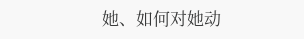她、如何对她动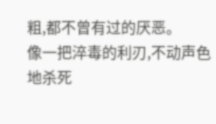粗,都不曾有过的厌恶。
像一把淬毒的利刃,不动声色地杀死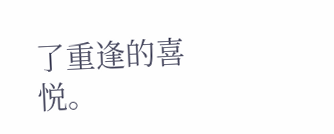了重逢的喜悦。